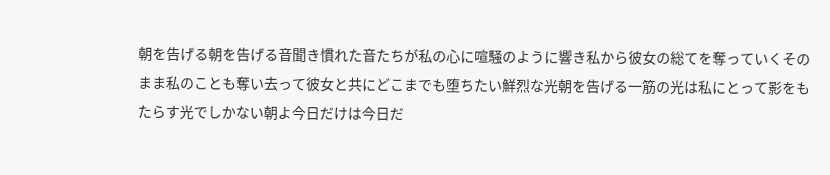朝を告げる朝を告げる音聞き慣れた音たちが私の心に喧騒のように響き私から彼女の総てを奪っていくそのまま私のことも奪い去って彼女と共にどこまでも堕ちたい鮮烈な光朝を告げる一筋の光は私にとって影をもたらす光でしかない朝よ今日だけは今日だ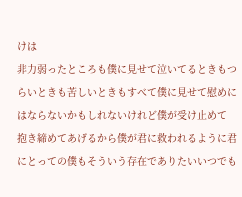けは
非力弱ったところも僕に見せて泣いてるときもつらいときも苦しいときもすべて僕に見せて慰めにはならないかもしれないけれど僕が受け止めて 抱き締めてあげるから僕が君に救われるように君にとっての僕もそういう存在でありたいいつでも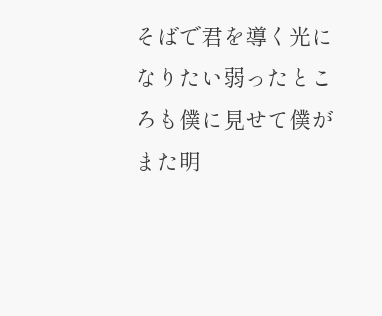そばで君を導く光になりたい弱ったところも僕に見せて僕がまた明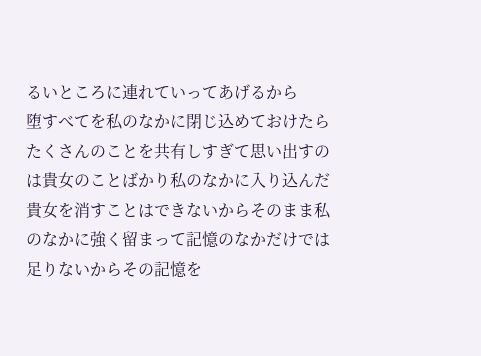るいところに連れていってあげるから
堕すべてを私のなかに閉じ込めておけたらたくさんのことを共有しすぎて思い出すのは貴女のことばかり私のなかに入り込んだ貴女を消すことはできないからそのまま私のなかに強く留まって記憶のなかだけでは足りないからその記憶を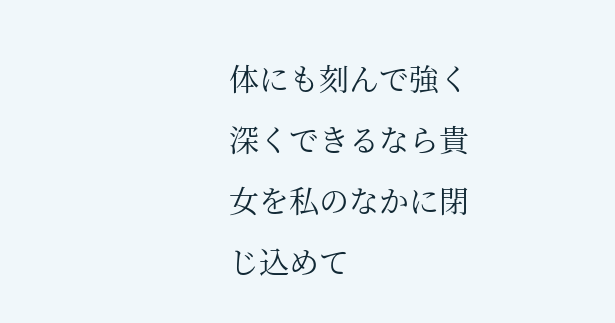体にも刻んで強く 深くできるなら貴女を私のなかに閉じ込めて